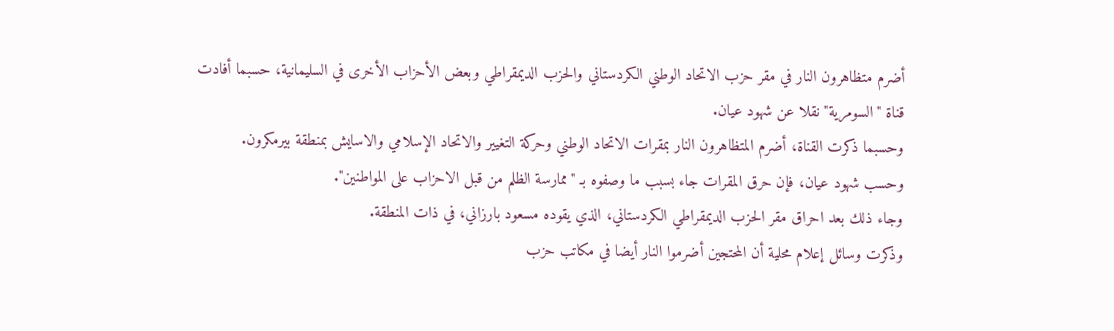أضرم متظاهرون النار في مقر حزب الاتحاد الوطني الكردستاني والحزب الديمقراطي وبعض الأحزاب الأخرى في السليمانية، حسبما أفادت قناة "السومرية" نقلا عن شهود عيان.
وحسبما ذكرت القناة، أضرم المتظاهرون النار بمقرات الاتحاد الوطني وحركة التغيير والاتحاد الإسلامي والاسايش بمنطقة بيرمكرون.
وحسب شهود عيان، فإن حرق المقرات جاء بسبب ما وصفوه بـ "ممارسة الظلم من قبل الاحزاب على المواطنين".
وجاء ذلك بعد احراق مقر الحزب الديمقراطي الكردستاني، الذي يقوده مسعود بارزاني، في ذات المنطقة.
وذكرت وسائل إعلام محلية أن المحتجين أضرموا النار أيضا في مكاتب حزب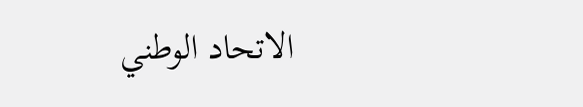الاتحاد الوطني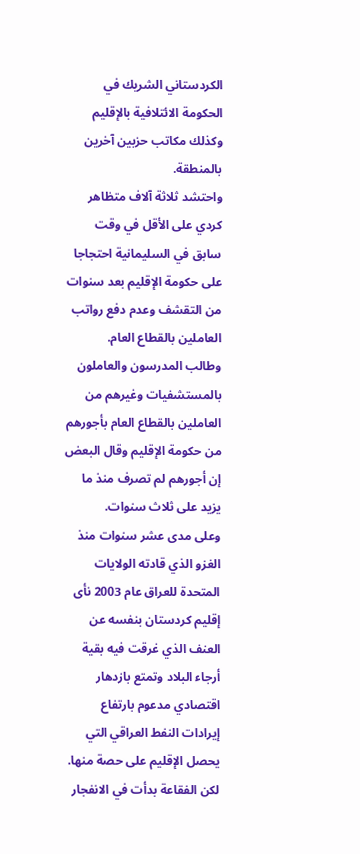الكردستاني الشريك في الحكومة الائتلافية بالإقليم وكذلك مكاتب حزبين آخرين بالمنطقة.
واحتشد ثلاثة آلاف متظاهر كردي على الأقل في وقت سابق في السليمانية احتجاجا على حكومة الإقليم بعد سنوات من التقشف وعدم دفع رواتب العاملين بالقطاع العام.
وطالب المدرسون والعاملون بالمستشفيات وغيرهم من العاملين بالقطاع العام بأجورهم من حكومة الإقليم وقال البعض إن أجورهم لم تصرف منذ ما يزيد على ثلاث سنوات.
وعلى مدى عشر سنوات منذ الغزو الذي قادته الولايات المتحدة للعراق عام 2003 نأى إقليم كردستان بنفسه عن العنف الذي غرقت فيه بقية أرجاء البلاد وتمتع بازدهار اقتصادي مدعوم بارتفاع إيرادات النفط العراقي التي يحصل الإقليم على حصة منها.
لكن الفقاعة بدأت في الانفجار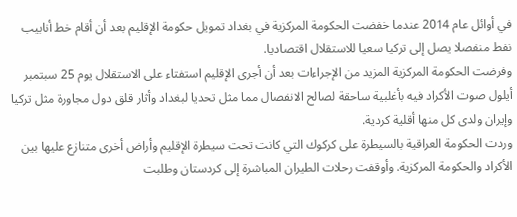في أوائل عام 2014 عندما خفضت الحكومة المركزية في بغداد تمويل حكومة الإقليم بعد أن أقام خط أنابيب نفط منفصلا يصل إلى تركيا سعيا للاستقلال اقتصاديا.
وفرضت الحكومة المركزية المزيد من الإجراءات بعد أن أجرى الإقليم استفتاء على الاستقلال يوم 25 سبتمبر أيلول صوت الأكراد فيه بأغلبية ساحقة لصالح الانفصال مما مثل تحديا لبغداد وأثار قلق دول مجاورة مثل تركيا وإيران ولدى كل منها أقلية كردية.
وردت الحكومة العراقية بالسيطرة على كركوك التي كانت تحت سيطرة الإقليم وأراض أخرى متنازع عليها بين الأكراد والحكومة المركزية. وأوقفت رحلات الطيران المباشرة إلى كردستان وطلبت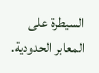السيطرة على المعابر الحدودية.